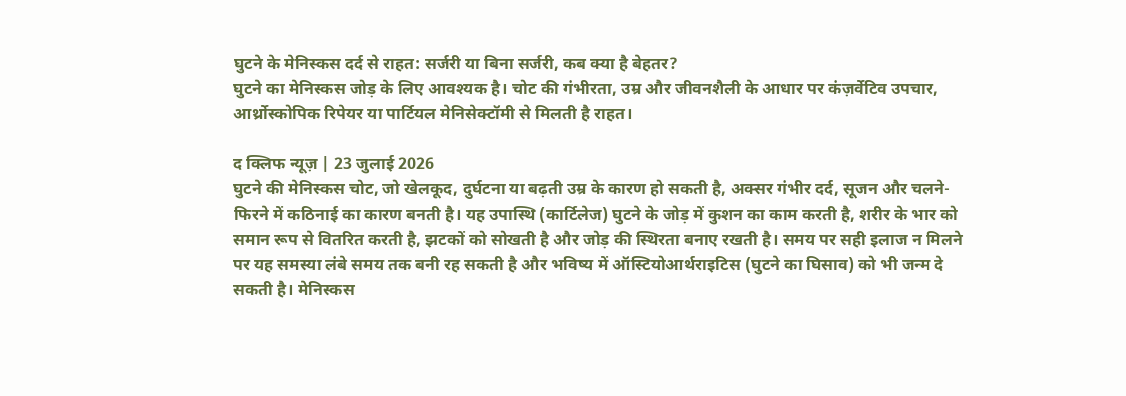घुटने के मेनिस्कस दर्द से राहत: सर्जरी या बिना सर्जरी, कब क्या है बेहतर?
घुटने का मेनिस्कस जोड़ के लिए आवश्यक है। चोट की गंभीरता, उम्र और जीवनशैली के आधार पर कंज़र्वेटिव उपचार, आर्थ्रोस्कोपिक रिपेयर या पार्टियल मेनिसेक्टॉमी से मिलती है राहत।

द क्लिफ न्यूज़ | 23 जुलाई 2026
घुटने की मेनिस्कस चोट, जो खेलकूद, दुर्घटना या बढ़ती उम्र के कारण हो सकती है, अक्सर गंभीर दर्द, सूजन और चलने-फिरने में कठिनाई का कारण बनती है। यह उपास्थि (कार्टिलेज) घुटने के जोड़ में कुशन का काम करती है, शरीर के भार को समान रूप से वितरित करती है, झटकों को सोखती है और जोड़ की स्थिरता बनाए रखती है। समय पर सही इलाज न मिलने पर यह समस्या लंबे समय तक बनी रह सकती है और भविष्य में ऑस्टियोआर्थराइटिस (घुटने का घिसाव) को भी जन्म दे सकती है। मेनिस्कस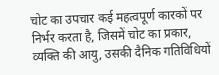चोट का उपचार कई महत्वपूर्ण कारकों पर निर्भर करता है, जिसमें चोट का प्रकार, व्यक्ति की आयु, उसकी दैनिक गतिविधियों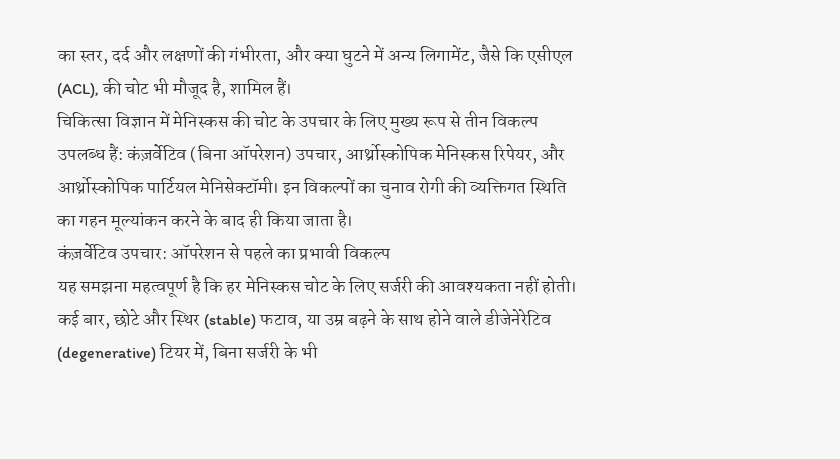का स्तर, दर्द और लक्षणों की गंभीरता, और क्या घुटने में अन्य लिगामेंट, जैसे कि एसीएल (ACL), की चोट भी मौजूद है, शामिल हैं।
चिकित्सा विज्ञान में मेनिस्कस की चोट के उपचार के लिए मुख्य रूप से तीन विकल्प उपलब्ध हैं: कंज़र्वेटिव (बिना ऑपरेशन) उपचार, आर्थ्रोस्कोपिक मेनिस्कस रिपेयर, और आर्थ्रोस्कोपिक पार्टियल मेनिसेक्टॉमी। इन विकल्पों का चुनाव रोगी की व्यक्तिगत स्थिति का गहन मूल्यांकन करने के बाद ही किया जाता है।
कंज़र्वेटिव उपचार: ऑपरेशन से पहले का प्रभावी विकल्प
यह समझना महत्वपूर्ण है कि हर मेनिस्कस चोट के लिए सर्जरी की आवश्यकता नहीं होती। कई बार, छोटे और स्थिर (stable) फटाव, या उम्र बढ़ने के साथ होने वाले डीजेनेरेटिव (degenerative) टियर में, बिना सर्जरी के भी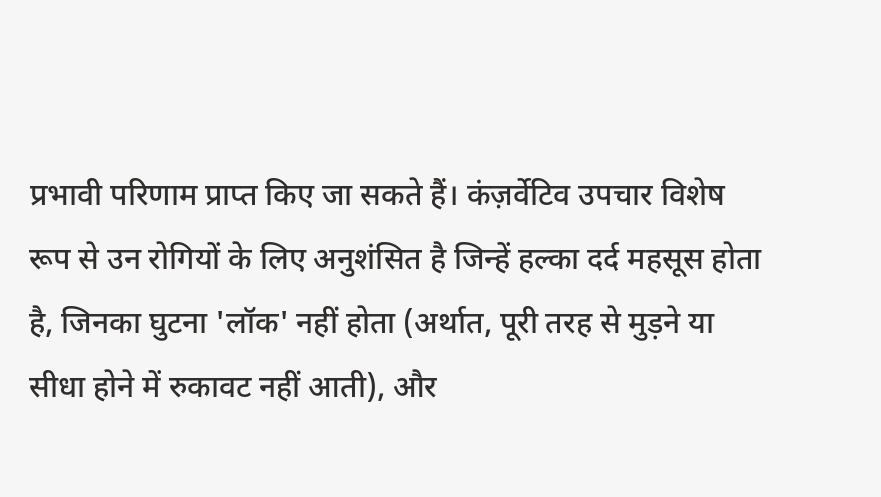प्रभावी परिणाम प्राप्त किए जा सकते हैं। कंज़र्वेटिव उपचार विशेष रूप से उन रोगियों के लिए अनुशंसित है जिन्हें हल्का दर्द महसूस होता है, जिनका घुटना 'लॉक' नहीं होता (अर्थात, पूरी तरह से मुड़ने या सीधा होने में रुकावट नहीं आती), और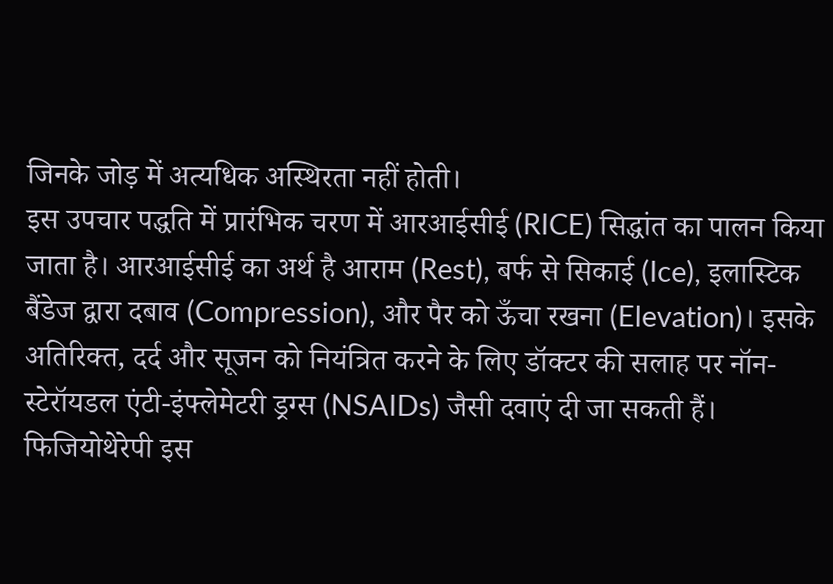जिनके जोड़ में अत्यधिक अस्थिरता नहीं होती।
इस उपचार पद्धति में प्रारंभिक चरण में आरआईसीई (RICE) सिद्धांत का पालन किया जाता है। आरआईसीई का अर्थ है आराम (Rest), बर्फ से सिकाई (Ice), इलास्टिक बैंडेज द्वारा दबाव (Compression), और पैर को ऊँचा रखना (Elevation)। इसके अतिरिक्त, दर्द और सूजन को नियंत्रित करने के लिए डॉक्टर की सलाह पर नॉन-स्टेरॉयडल एंटी-इंफ्लेमेटरी ड्रग्स (NSAIDs) जैसी दवाएं दी जा सकती हैं। फिजियोथेरेपी इस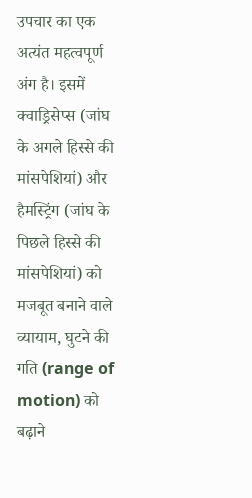उपचार का एक अत्यंत महत्वपूर्ण अंग है। इसमें क्वाड्रिसेप्स (जांघ के अगले हिस्से की मांसपेशियां) और हैमस्ट्रिंग (जांघ के पिछले हिस्से की मांसपेशियां) को मजबूत बनाने वाले व्यायाम, घुटने की गति (range of motion) को बढ़ाने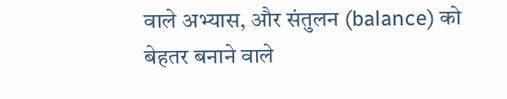वाले अभ्यास, और संतुलन (balance) को बेहतर बनाने वाले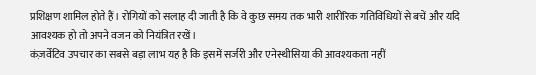प्रशिक्षण शामिल होते हैं। रोगियों को सलाह दी जाती है कि वे कुछ समय तक भारी शारीरिक गतिविधियों से बचें और यदि आवश्यक हो तो अपने वजन को नियंत्रित रखें।
कंज़र्वेटिव उपचार का सबसे बड़ा लाभ यह है कि इसमें सर्जरी और एनेस्थीसिया की आवश्यकता नहीं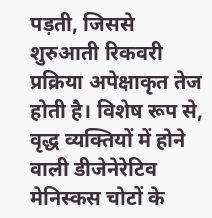पड़ती, जिससे शुरुआती रिकवरी प्रक्रिया अपेक्षाकृत तेज होती है। विशेष रूप से, वृद्ध व्यक्तियों में होने वाली डीजेनेरेटिव मेनिस्कस चोटों के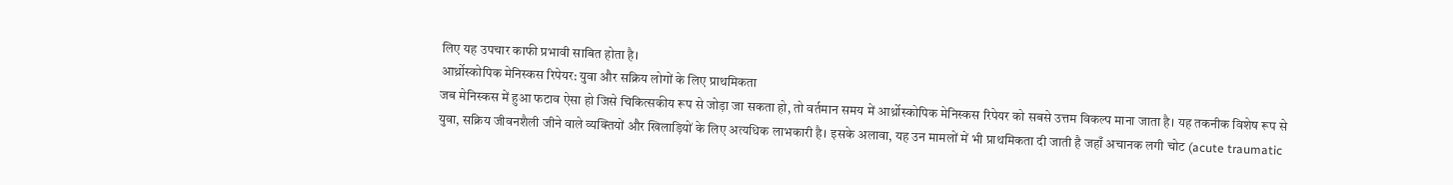लिए यह उपचार काफी प्रभावी साबित होता है।
आर्थ्रोस्कोपिक मेनिस्कस रिपेयर: युवा और सक्रिय लोगों के लिए प्राथमिकता
जब मेनिस्कस में हुआ फटाव ऐसा हो जिसे चिकित्सकीय रूप से जोड़ा जा सकता हो, तो वर्तमान समय में आर्थ्रोस्कोपिक मेनिस्कस रिपेयर को सबसे उत्तम विकल्प माना जाता है। यह तकनीक विशेष रूप से युवा, सक्रिय जीवनशैली जीने वाले व्यक्तियों और खिलाड़ियों के लिए अत्यधिक लाभकारी है। इसके अलावा, यह उन मामलों में भी प्राथमिकता दी जाती है जहाँ अचानक लगी चोट (acute traumatic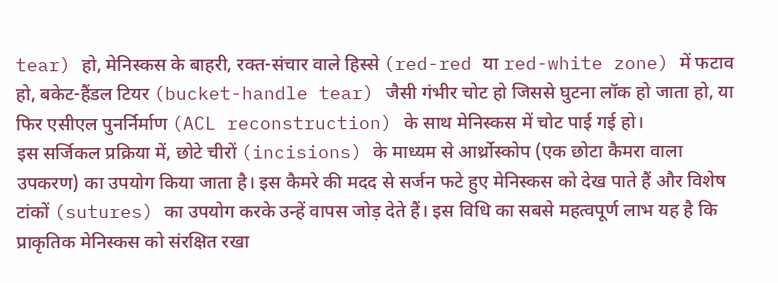tear) हो, मेनिस्कस के बाहरी, रक्त-संचार वाले हिस्से (red-red या red-white zone) में फटाव हो, बकेट-हैंडल टियर (bucket-handle tear) जैसी गंभीर चोट हो जिससे घुटना लॉक हो जाता हो, या फिर एसीएल पुनर्निर्माण (ACL reconstruction) के साथ मेनिस्कस में चोट पाई गई हो।
इस सर्जिकल प्रक्रिया में, छोटे चीरों (incisions) के माध्यम से आर्थ्रोस्कोप (एक छोटा कैमरा वाला उपकरण) का उपयोग किया जाता है। इस कैमरे की मदद से सर्जन फटे हुए मेनिस्कस को देख पाते हैं और विशेष टांकों (sutures) का उपयोग करके उन्हें वापस जोड़ देते हैं। इस विधि का सबसे महत्वपूर्ण लाभ यह है कि प्राकृतिक मेनिस्कस को संरक्षित रखा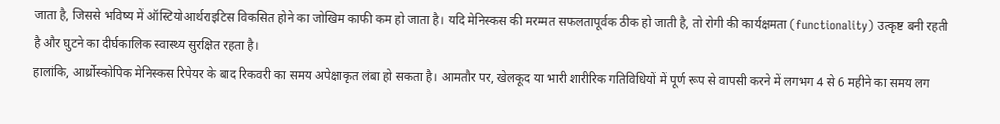जाता है, जिससे भविष्य में ऑस्टियोआर्थराइटिस विकसित होने का जोखिम काफी कम हो जाता है। यदि मेनिस्कस की मरम्मत सफलतापूर्वक ठीक हो जाती है, तो रोगी की कार्यक्षमता (functionality) उत्कृष्ट बनी रहती है और घुटने का दीर्घकालिक स्वास्थ्य सुरक्षित रहता है।
हालांकि, आर्थ्रोस्कोपिक मेनिस्कस रिपेयर के बाद रिकवरी का समय अपेक्षाकृत लंबा हो सकता है। आमतौर पर, खेलकूद या भारी शारीरिक गतिविधियों में पूर्ण रूप से वापसी करने में लगभग 4 से 6 महीने का समय लग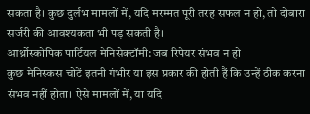सकता है। कुछ दुर्लभ मामलों में, यदि मरम्मत पूरी तरह सफल न हो, तो दोबारा सर्जरी की आवश्यकता भी पड़ सकती है।
आर्थ्रोस्कोपिक पार्टियल मेनिसेक्टॉमी: जब रिपेयर संभव न हो
कुछ मेनिस्कस चोटें इतनी गंभीर या इस प्रकार की होती हैं कि उन्हें ठीक करना संभव नहीं होता। ऐसे मामलों में, या यदि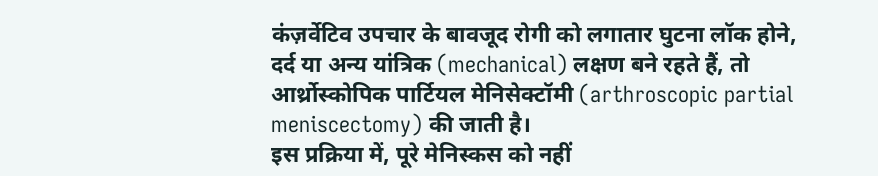कंज़र्वेटिव उपचार के बावजूद रोगी को लगातार घुटना लॉक होने, दर्द या अन्य यांत्रिक (mechanical) लक्षण बने रहते हैं, तो आर्थ्रोस्कोपिक पार्टियल मेनिसेक्टॉमी (arthroscopic partial meniscectomy) की जाती है।
इस प्रक्रिया में, पूरे मेनिस्कस को नहीं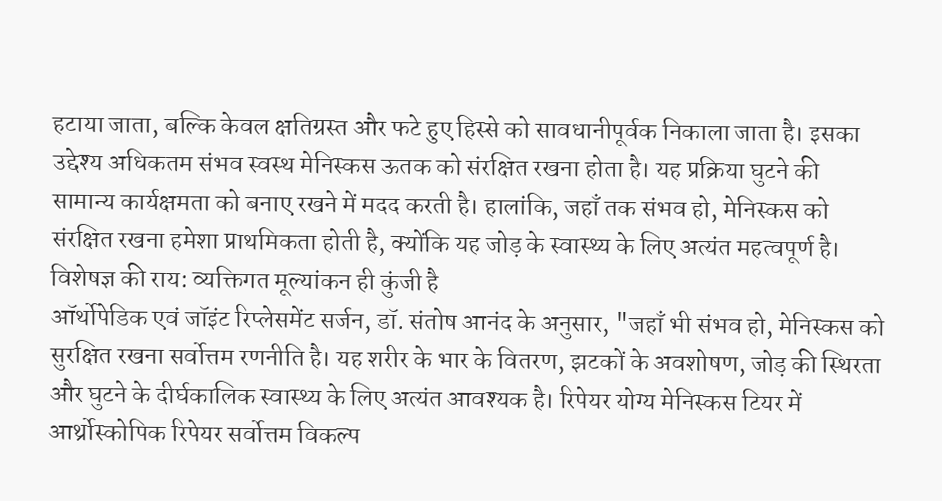हटाया जाता, बल्कि केवल क्षतिग्रस्त और फटे हुए हिस्से को सावधानीपूर्वक निकाला जाता है। इसका उद्देश्य अधिकतम संभव स्वस्थ मेनिस्कस ऊतक को संरक्षित रखना होता है। यह प्रक्रिया घुटने की सामान्य कार्यक्षमता को बनाए रखने में मदद करती है। हालांकि, जहाँ तक संभव हो, मेनिस्कस को संरक्षित रखना हमेशा प्राथमिकता होती है, क्योंकि यह जोड़ के स्वास्थ्य के लिए अत्यंत महत्वपूर्ण है।
विशेषज्ञ की राय: व्यक्तिगत मूल्यांकन ही कुंजी है
ऑर्थोपेडिक एवं जॉइंट रिप्लेसमेंट सर्जन, डॉ. संतोष आनंद के अनुसार, "जहाँ भी संभव हो, मेनिस्कस को सुरक्षित रखना सर्वोत्तम रणनीति है। यह शरीर के भार के वितरण, झटकों के अवशोषण, जोड़ की स्थिरता और घुटने के दीर्घकालिक स्वास्थ्य के लिए अत्यंत आवश्यक है। रिपेयर योग्य मेनिस्कस टियर में आर्थ्रोस्कोपिक रिपेयर सर्वोत्तम विकल्प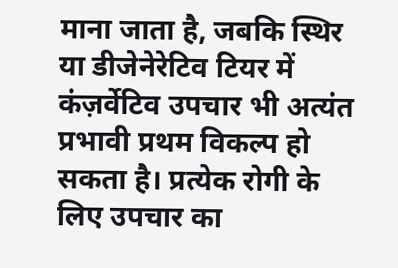माना जाता है, जबकि स्थिर या डीजेनेरेटिव टियर में कंज़र्वेटिव उपचार भी अत्यंत प्रभावी प्रथम विकल्प हो सकता है। प्रत्येक रोगी के लिए उपचार का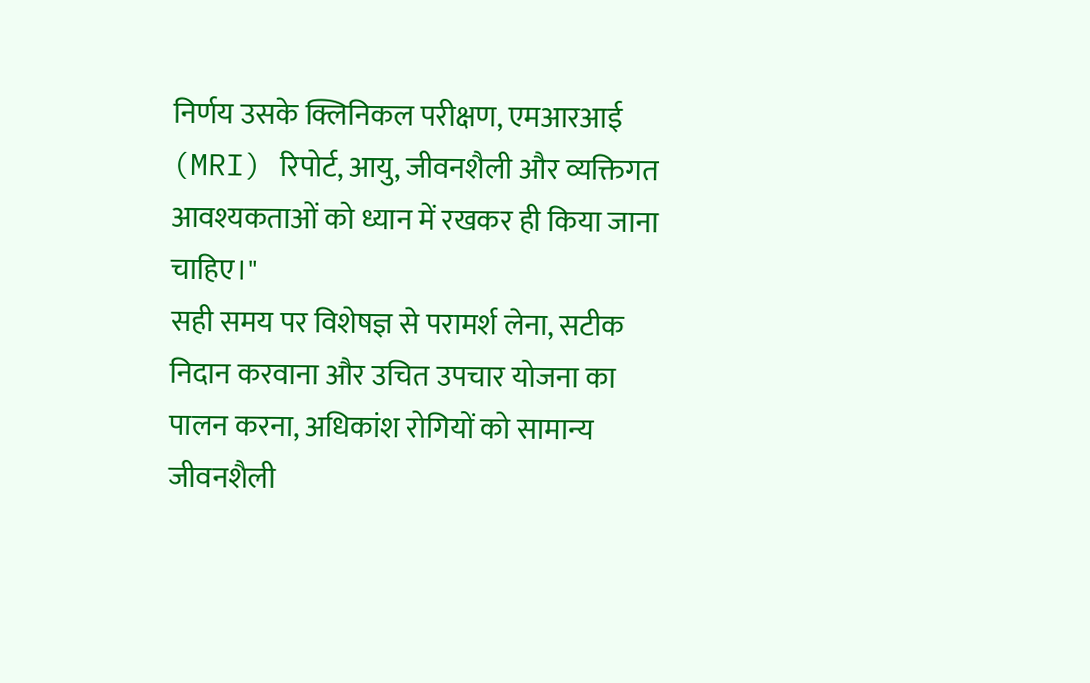निर्णय उसके क्लिनिकल परीक्षण, एमआरआई (MRI) रिपोर्ट, आयु, जीवनशैली और व्यक्तिगत आवश्यकताओं को ध्यान में रखकर ही किया जाना चाहिए।"
सही समय पर विशेषज्ञ से परामर्श लेना, सटीक निदान करवाना और उचित उपचार योजना का पालन करना, अधिकांश रोगियों को सामान्य जीवनशैली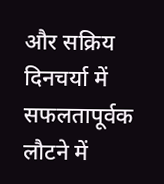और सक्रिय दिनचर्या में सफलतापूर्वक लौटने में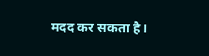मदद कर सकता है।